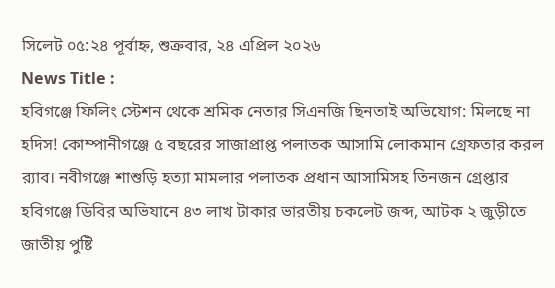সিলেট ০৫:২৪ পূর্বাহ্ন, শুক্রবার, ২৪ এপ্রিল ২০২৬
News Title :
হবিগঞ্জে ফিলিং স্টেশন থেকে শ্রমিক নেতার সিএনজি ছিনতাই অভিযোগ: মিলছে না হদিস! কোম্পানীগঞ্জে ৫ বছরের সাজাপ্রাপ্ত পলাতক আসামি লোকমান গ্রেফতার করল র‍্যাব। নবীগঞ্জে শাশুড়ি হত্যা মামলার পলাতক প্রধান আসামিসহ তিনজন গ্রেপ্তার হবিগঞ্জে ডিবির অভিযানে ৪৩ লাখ টাকার ভারতীয় চকলেট জব্দ, আটক ২ জুড়ীতে জাতীয় পুষ্টি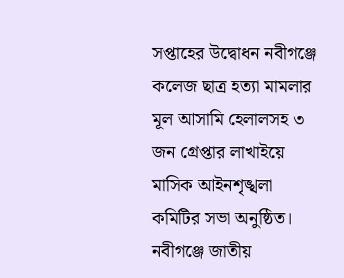সপ্তাহের উদ্বোধন নবীগঞ্জে কলেজ ছাত্র হত্যা মামলার মূল আসামি হেলালসহ ৩ জন গ্রেপ্তার লাখাইয়ে মাসিক আইনশৃঙ্খলা কমিটির সভা অনুষ্ঠিত। নবীগঞ্জে জাতীয়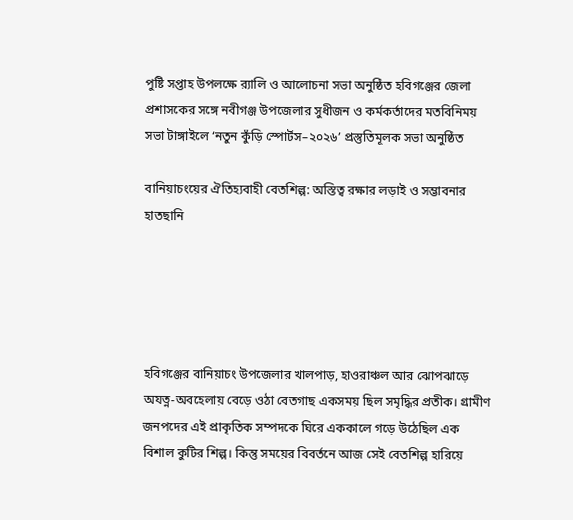পুষ্টি সপ্তাহ উপলক্ষে র‍্যালি ও আলোচনা সভা অনুষ্ঠিত হবিগঞ্জের জেলা প্রশাসকের সঙ্গে নবীগঞ্জ উপজেলার সুধীজন ও কর্মকর্তাদের মতবিনিময় সভা টাঙ্গাইলে ‘নতুন কুঁড়ি স্পোর্টস–২০২৬’ প্রস্তুতিমূলক সভা অনুষ্ঠিত

বানিয়াচংয়ের ঐতিহ্যবাহী বেতশিল্প: অস্তিত্ব রক্ষার লড়াই ও সম্ভাবনার হাতছানি





হবিগঞ্জের বানিয়াচং উপজেলার খালপাড়, হাওরাঞ্চল আর ঝোপঝাড়ে অযত্ন-অবহেলায় বেড়ে ওঠা বেতগাছ একসময় ছিল সমৃদ্ধির প্রতীক। গ্রামীণ জনপদের এই প্রাকৃতিক সম্পদকে ঘিরে এককালে গড়ে উঠেছিল এক বিশাল কুটির শিল্প। কিন্তু সময়ের বিবর্তনে আজ সেই বেতশিল্প হারিয়ে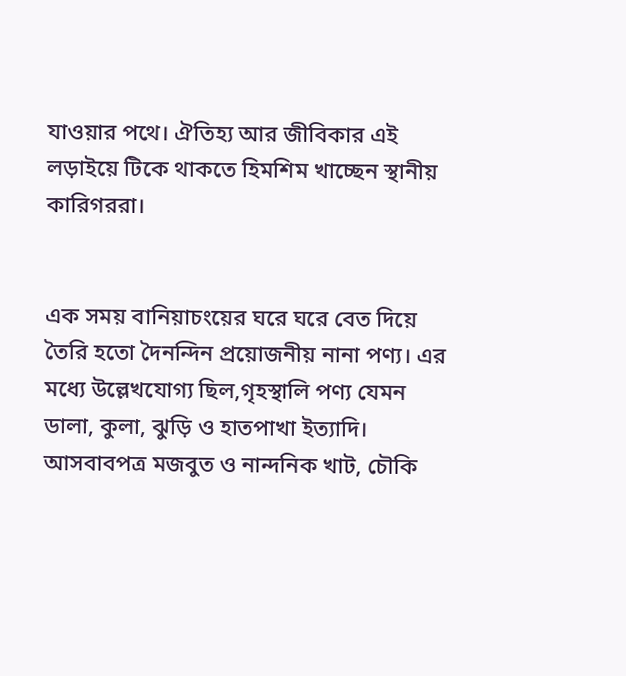যাওয়ার পথে। ঐতিহ্য আর জীবিকার এই লড়াইয়ে টিকে থাকতে হিমশিম খাচ্ছেন স্থানীয় কারিগররা।


এক সময় বানিয়াচংয়ের ঘরে ঘরে বেত দিয়ে তৈরি হতো দৈনন্দিন প্রয়োজনীয় নানা পণ্য। এর মধ্যে উল্লেখযোগ্য ছিল,গৃহস্থালি পণ্য যেমন ডালা, কুলা, ঝুড়ি ও হাতপাখা ইত্যাদি। আসবাবপত্র মজবুত ও নান্দনিক খাট, চৌকি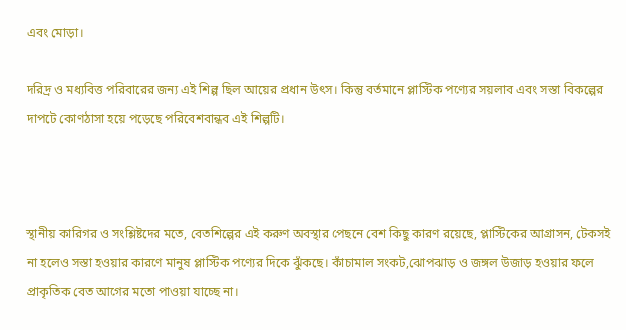এবং মোড়া।

দরিদ্র ও মধ্যবিত্ত পরিবারের জন্য এই শিল্প ছিল আয়ের প্রধান উৎস। কিন্তু বর্তমানে প্লাস্টিক পণ্যের সয়লাব এবং সস্তা বিকল্পের দাপটে কোণঠাসা হয়ে পড়েছে পরিবেশবান্ধব এই শিল্পটি।



স্থানীয় কারিগর ও সংশ্লিষ্টদের মতে, বেতশিল্পের এই করুণ অবস্থার পেছনে বেশ কিছু কারণ রয়েছে, প্লাস্টিকের আগ্রাসন, টেকসই না হলেও সস্তা হওয়ার কারণে মানুষ প্লাস্টিক পণ্যের দিকে ঝুঁকছে। কাঁচামাল সংকট,ঝোপঝাড় ও জঙ্গল উজাড় হওয়ার ফলে প্রাকৃতিক বেত আগের মতো পাওয়া যাচ্ছে না।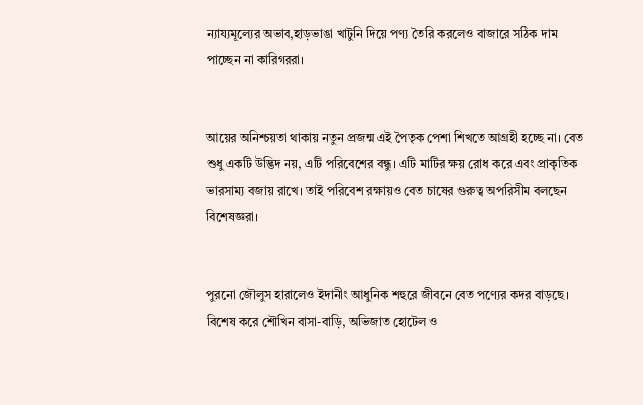ন্যায্যমূল্যের অভাব,হাড়ভাঙা খাটুনি দিয়ে পণ্য তৈরি করলেও বাজারে সঠিক দাম পাচ্ছেন না কারিগররা।


আয়ের অনিশ্চয়তা থাকায় নতুন প্রজন্ম এই পৈতৃক পেশা শিখতে আগ্রহী হচ্ছে না। বেত শুধু একটি উদ্ভিদ নয়, এটি পরিবেশের বন্ধু। এটি মাটির ক্ষয় রোধ করে এবং প্রাকৃতিক ভারসাম্য বজায় রাখে। তাই পরিবেশ রক্ষায়ও বেত চাষের গুরুত্ব অপরিসীম বলছেন বিশেষজ্ঞরা।


পুরনো জৌলুস হারালেও ইদানীং আধুনিক শহুরে জীবনে বেত পণ্যের কদর বাড়ছে। বিশেষ করে শৌখিন বাসা-বাড়ি, অভিজাত হোটেল ও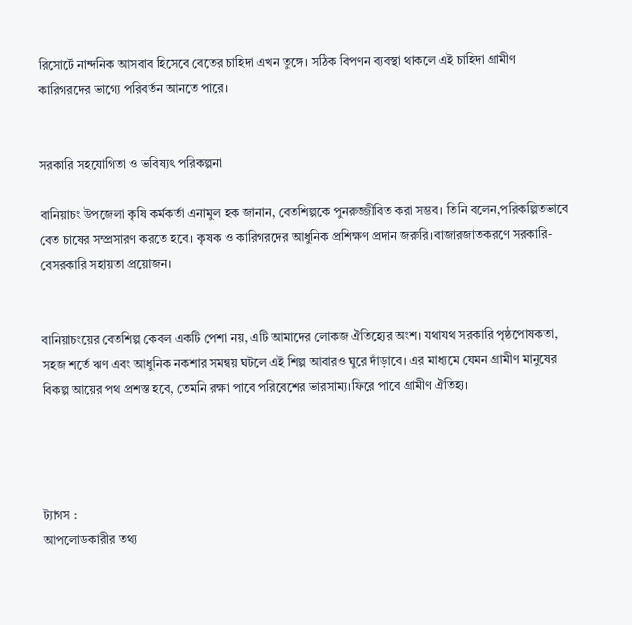রিসোর্টে নান্দনিক আসবাব হিসেবে বেতের চাহিদা এখন তুঙ্গে। সঠিক বিপণন ব্যবস্থা থাকলে এই চাহিদা গ্রামীণ কারিগরদের ভাগ্যে পরিবর্তন আনতে পারে।


সরকারি সহযোগিতা ও ভবিষ্যৎ পরিকল্পনা

বানিয়াচং উপজেলা কৃষি কর্মকর্তা এনামুল হক জানান, বেতশিল্পকে পুনরুজ্জীবিত করা সম্ভব। তিনি বলেন,পরিকল্পিতভাবে বেত চাষের সম্প্রসারণ করতে হবে। কৃষক ও কারিগরদের আধুনিক প্রশিক্ষণ প্রদান জরুরি।বাজারজাতকরণে সরকারি-বেসরকারি সহায়তা প্রয়োজন।


বানিয়াচংয়ের বেতশিল্প কেবল একটি পেশা নয়, এটি আমাদের লোকজ ঐতিহ্যের অংশ। যথাযথ সরকারি পৃষ্ঠপোষকতা, সহজ শর্তে ঋণ এবং আধুনিক নকশার সমন্বয় ঘটলে এই শিল্প আবারও ঘুরে দাঁড়াবে। এর মাধ্যমে যেমন গ্রামীণ মানুষের বিকল্প আয়ের পথ প্রশস্ত হবে, তেমনি রক্ষা পাবে পরিবেশের ভারসাম্য।ফিরে পাবে গ্রামীণ ঐতিহ্য।




ট্যাগস :
আপলোডকারীর তথ্য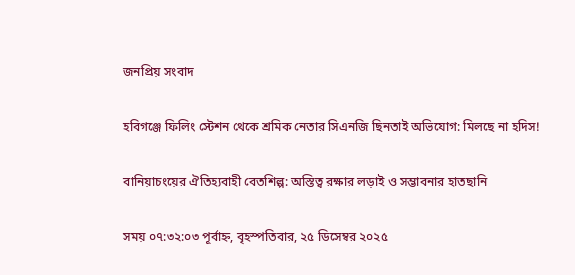জনপ্রিয় সংবাদ

হবিগঞ্জে ফিলিং স্টেশন থেকে শ্রমিক নেতার সিএনজি ছিনতাই অভিযোগ: মিলছে না হদিস!

বানিয়াচংয়ের ঐতিহ্যবাহী বেতশিল্প: অস্তিত্ব রক্ষার লড়াই ও সম্ভাবনার হাতছানি

সময় ০৭:৩২:০৩ পূর্বাহ্ন, বৃহস্পতিবার, ২৫ ডিসেম্বর ২০২৫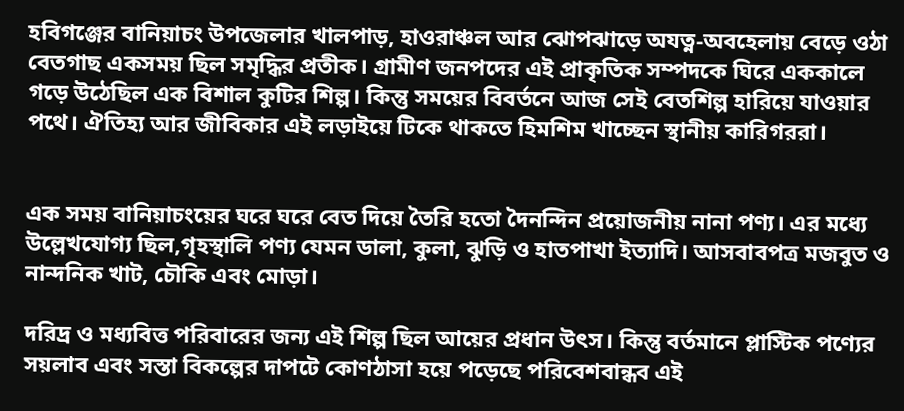হবিগঞ্জের বানিয়াচং উপজেলার খালপাড়, হাওরাঞ্চল আর ঝোপঝাড়ে অযত্ন-অবহেলায় বেড়ে ওঠা বেতগাছ একসময় ছিল সমৃদ্ধির প্রতীক। গ্রামীণ জনপদের এই প্রাকৃতিক সম্পদকে ঘিরে এককালে গড়ে উঠেছিল এক বিশাল কুটির শিল্প। কিন্তু সময়ের বিবর্তনে আজ সেই বেতশিল্প হারিয়ে যাওয়ার পথে। ঐতিহ্য আর জীবিকার এই লড়াইয়ে টিকে থাকতে হিমশিম খাচ্ছেন স্থানীয় কারিগররা।


এক সময় বানিয়াচংয়ের ঘরে ঘরে বেত দিয়ে তৈরি হতো দৈনন্দিন প্রয়োজনীয় নানা পণ্য। এর মধ্যে উল্লেখযোগ্য ছিল,গৃহস্থালি পণ্য যেমন ডালা, কুলা, ঝুড়ি ও হাতপাখা ইত্যাদি। আসবাবপত্র মজবুত ও নান্দনিক খাট, চৌকি এবং মোড়া।

দরিদ্র ও মধ্যবিত্ত পরিবারের জন্য এই শিল্প ছিল আয়ের প্রধান উৎস। কিন্তু বর্তমানে প্লাস্টিক পণ্যের সয়লাব এবং সস্তা বিকল্পের দাপটে কোণঠাসা হয়ে পড়েছে পরিবেশবান্ধব এই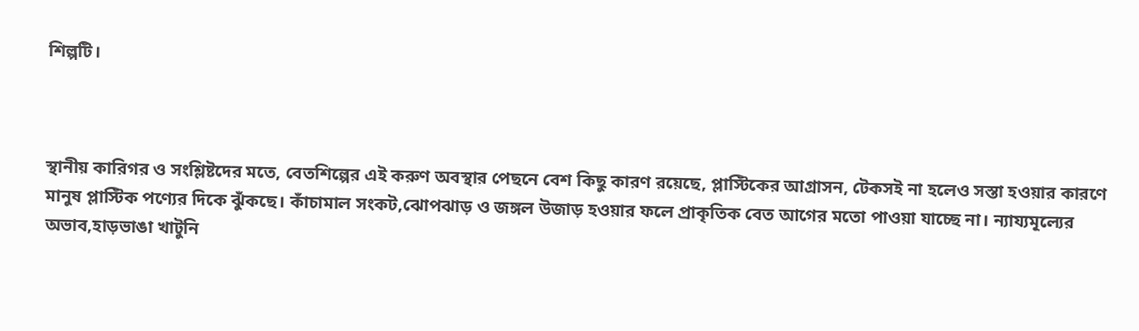শিল্পটি।



স্থানীয় কারিগর ও সংশ্লিষ্টদের মতে, বেতশিল্পের এই করুণ অবস্থার পেছনে বেশ কিছু কারণ রয়েছে, প্লাস্টিকের আগ্রাসন, টেকসই না হলেও সস্তা হওয়ার কারণে মানুষ প্লাস্টিক পণ্যের দিকে ঝুঁকছে। কাঁচামাল সংকট,ঝোপঝাড় ও জঙ্গল উজাড় হওয়ার ফলে প্রাকৃতিক বেত আগের মতো পাওয়া যাচ্ছে না। ন্যায্যমূল্যের অভাব,হাড়ভাঙা খাটুনি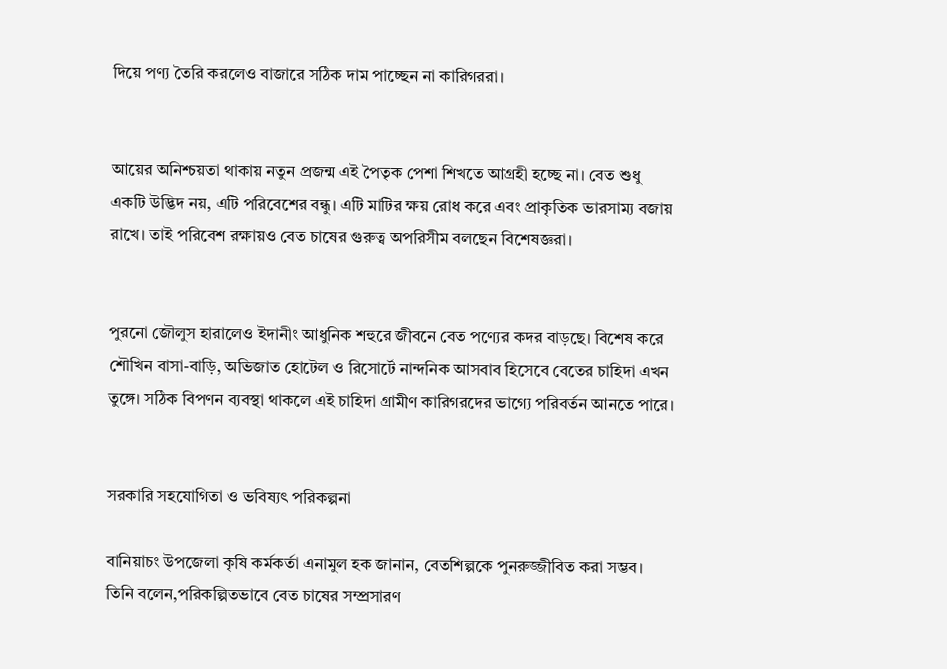দিয়ে পণ্য তৈরি করলেও বাজারে সঠিক দাম পাচ্ছেন না কারিগররা।


আয়ের অনিশ্চয়তা থাকায় নতুন প্রজন্ম এই পৈতৃক পেশা শিখতে আগ্রহী হচ্ছে না। বেত শুধু একটি উদ্ভিদ নয়, এটি পরিবেশের বন্ধু। এটি মাটির ক্ষয় রোধ করে এবং প্রাকৃতিক ভারসাম্য বজায় রাখে। তাই পরিবেশ রক্ষায়ও বেত চাষের গুরুত্ব অপরিসীম বলছেন বিশেষজ্ঞরা।


পুরনো জৌলুস হারালেও ইদানীং আধুনিক শহুরে জীবনে বেত পণ্যের কদর বাড়ছে। বিশেষ করে শৌখিন বাসা-বাড়ি, অভিজাত হোটেল ও রিসোর্টে নান্দনিক আসবাব হিসেবে বেতের চাহিদা এখন তুঙ্গে। সঠিক বিপণন ব্যবস্থা থাকলে এই চাহিদা গ্রামীণ কারিগরদের ভাগ্যে পরিবর্তন আনতে পারে।


সরকারি সহযোগিতা ও ভবিষ্যৎ পরিকল্পনা

বানিয়াচং উপজেলা কৃষি কর্মকর্তা এনামুল হক জানান, বেতশিল্পকে পুনরুজ্জীবিত করা সম্ভব। তিনি বলেন,পরিকল্পিতভাবে বেত চাষের সম্প্রসারণ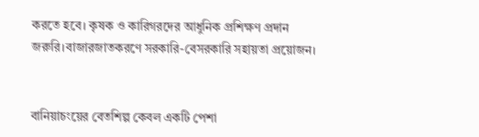করতে হবে। কৃষক ও কারিগরদের আধুনিক প্রশিক্ষণ প্রদান জরুরি।বাজারজাতকরণে সরকারি-বেসরকারি সহায়তা প্রয়োজন।


বানিয়াচংয়ের বেতশিল্প কেবল একটি পেশা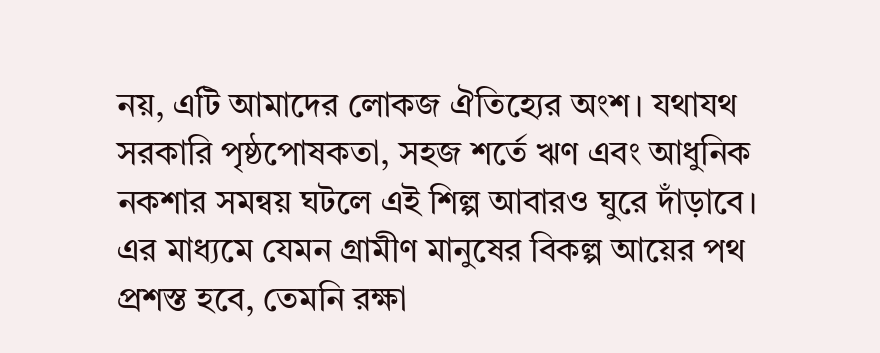নয়, এটি আমাদের লোকজ ঐতিহ্যের অংশ। যথাযথ সরকারি পৃষ্ঠপোষকতা, সহজ শর্তে ঋণ এবং আধুনিক নকশার সমন্বয় ঘটলে এই শিল্প আবারও ঘুরে দাঁড়াবে। এর মাধ্যমে যেমন গ্রামীণ মানুষের বিকল্প আয়ের পথ প্রশস্ত হবে, তেমনি রক্ষা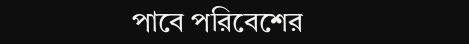পাবে পরিবেশের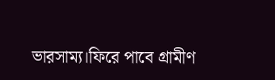ভারসাম্য।ফিরে পাবে গ্রামীণ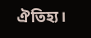ঐতিহ্য।